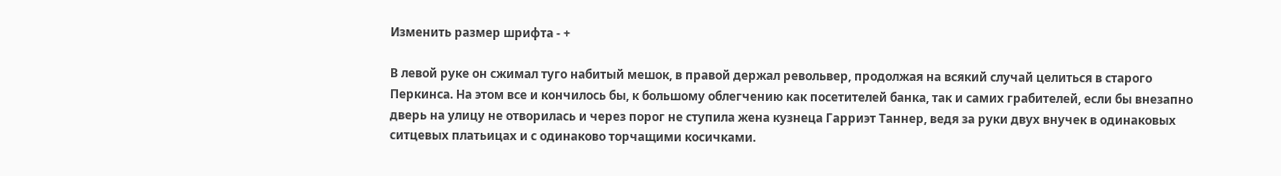Изменить размер шрифта - +

В левой руке он сжимал туго набитый мешок, в правой держал револьвер, продолжая на всякий случай целиться в старого Перкинса. На этом все и кончилось бы, к большому облегчению как посетителей банка, так и самих грабителей, если бы внезапно дверь на улицу не отворилась и через порог не ступила жена кузнеца Гарриэт Таннер, ведя за руки двух внучек в одинаковых ситцевых платьицах и с одинаково торчащими косичками.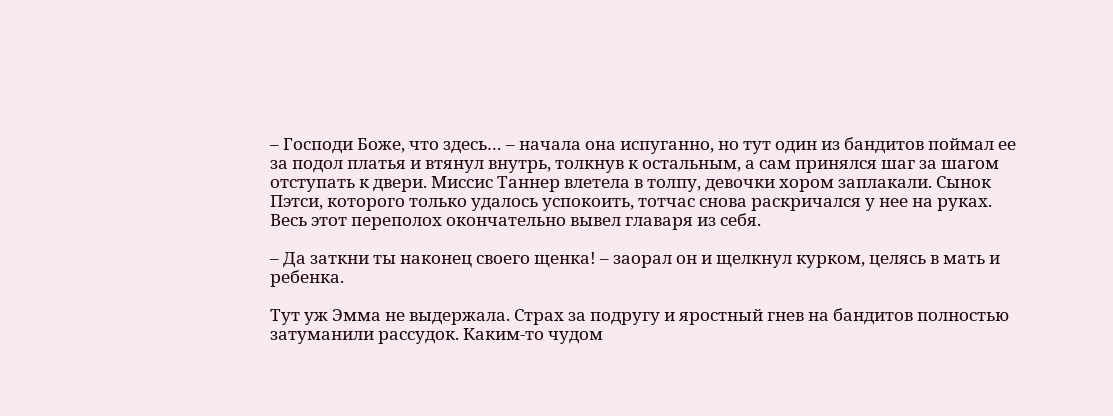– Господи Боже, что здесь… – начала она испуганно, но тут один из бандитов поймал ее за подол платья и втянул внутрь, толкнув к остальным, а сам принялся шаг за шагом отступать к двери. Миссис Таннер влетела в толпу, девочки хором заплакали. Сынок Пэтси, которого только удалось успокоить, тотчас снова раскричался у нее на руках. Весь этот переполох окончательно вывел главаря из себя.

– Да заткни ты наконец своего щенка! – заорал он и щелкнул курком, целясь в мать и ребенка.

Тут уж Эмма не выдержала. Страх за подругу и яростный гнев на бандитов полностью затуманили рассудок. Каким-то чудом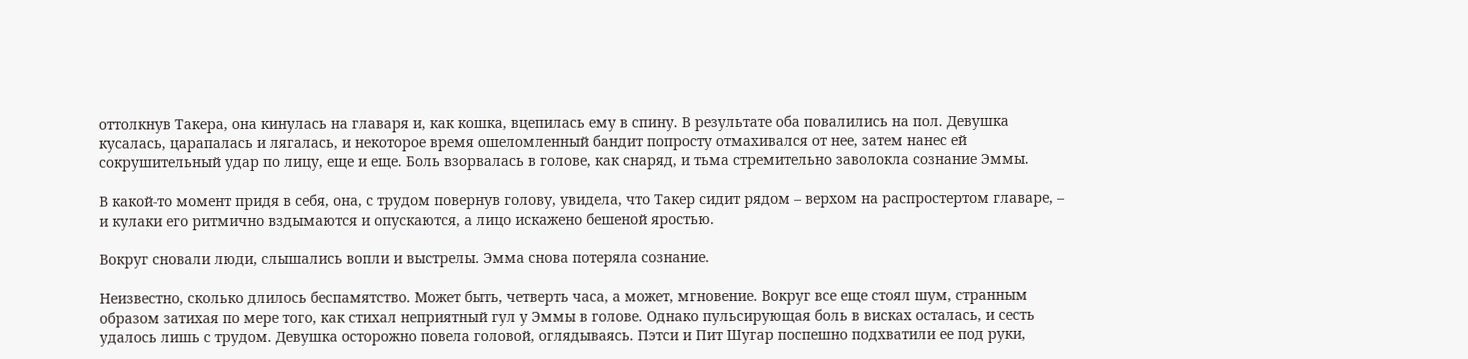оттолкнув Такера, она кинулась на главаря и, как кошка, вцепилась ему в спину. В результате оба повалились на пол. Девушка кусалась, царапалась и лягалась, и некоторое время ошеломленный бандит попросту отмахивался от нее, затем нанес ей сокрушительный удар по лицу, еще и еще. Боль взорвалась в голове, как снаряд, и тьма стремительно заволокла сознание Эммы.

В какой-то момент придя в себя, она, с трудом повернув голову, увидела, что Такер сидит рядом – верхом на распростертом главаре, – и кулаки его ритмично вздымаются и опускаются, а лицо искажено бешеной яростью.

Вокруг сновали люди, слышались вопли и выстрелы. Эмма снова потеряла сознание.

Неизвестно, сколько длилось беспамятство. Может быть, четверть часа, а может, мгновение. Вокруг все еще стоял шум, странным образом затихая по мере того, как стихал неприятный гул у Эммы в голове. Однако пульсирующая боль в висках осталась, и сесть удалось лишь с трудом. Девушка осторожно повела головой, оглядываясь. Пэтси и Пит Шугар поспешно подхватили ее под руки,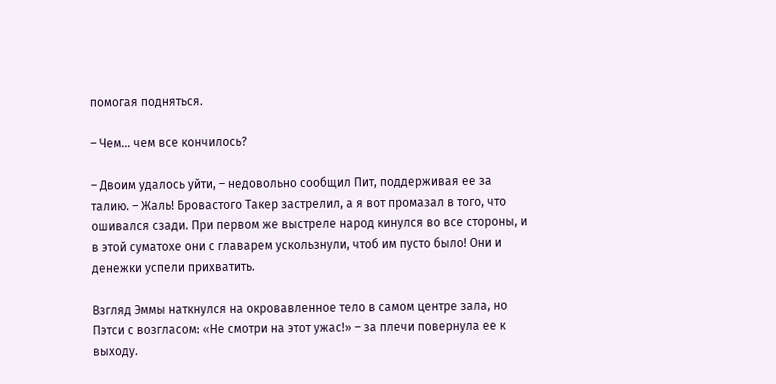помогая подняться.

– Чем… чем все кончилось?

– Двоим удалось уйти, – недовольно сообщил Пит, поддерживая ее за талию. – Жаль! Бровастого Такер застрелил, а я вот промазал в того, что ошивался сзади. При первом же выстреле народ кинулся во все стороны, и в этой суматохе они с главарем ускользнули, чтоб им пусто было! Они и денежки успели прихватить.

Взгляд Эммы наткнулся на окровавленное тело в самом центре зала, но Пэтси с возгласом: «Не смотри на этот ужас!» – за плечи повернула ее к выходу.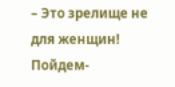– Это зрелище не для женщин! Пойдем-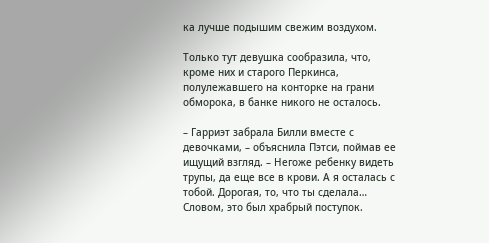ка лучше подышим свежим воздухом.

Только тут девушка сообразила, что, кроме них и старого Перкинса, полулежавшего на конторке на грани обморока, в банке никого не осталось.

– Гарриэт забрала Билли вместе с девочками, – объяснила Пэтси, поймав ее ищущий взгляд. – Негоже ребенку видеть трупы, да еще все в крови. А я осталась с тобой. Дорогая, то, что ты сделала… Словом, это был храбрый поступок.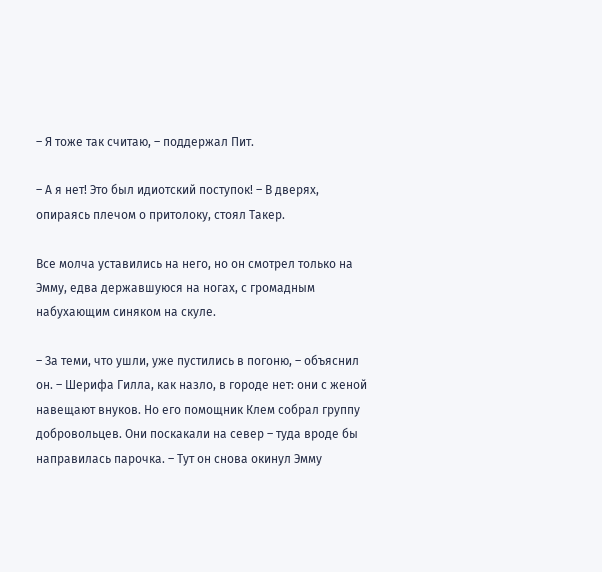– Я тоже так считаю, – поддержал Пит.

– А я нет! Это был идиотский поступок! – В дверях, опираясь плечом о притолоку, стоял Такер.

Все молча уставились на него, но он смотрел только на Эмму, едва державшуюся на ногах, с громадным набухающим синяком на скуле.

– За теми, что ушли, уже пустились в погоню, – объяснил он. – Шерифа Гилла, как назло, в городе нет: они с женой навещают внуков. Но его помощник Клем собрал группу добровольцев. Они поскакали на север – туда вроде бы направилась парочка. – Тут он снова окинул Эмму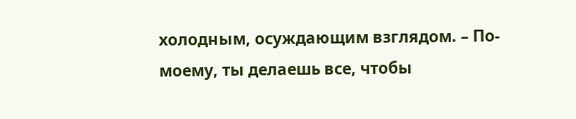холодным, осуждающим взглядом. – По-моему, ты делаешь все, чтобы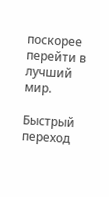поскорее перейти в лучший мир.

Быстрый переход